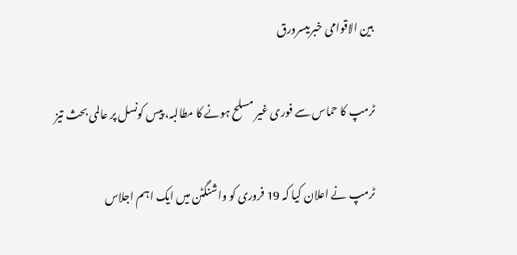بین الاقوامی خبریںسرورق

ٹرمپ کا حماس سے فوری غیر مسلح ہونے کا مطالبہ، پیس کونسل پر عالمی بحث تیز

ٹرمپ نے اعلان کیا کہ 19 فروری کو واشنگٹن میں ایک اہم اجلاس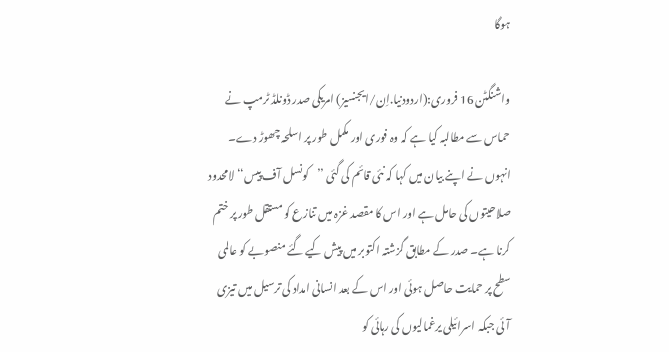ہوگا

واشنگٹن 16 فروری:(اردودنیا.اِن/ایجنسیز) امریکی صدر ڈونلڈ ٹرمپ نے حماس سے مطالبہ کیا ہے کہ وہ فوری اور مکمل طور پر اسلحہ چھوڑ دے۔ انہوں نے اپنے بیان میں کہا کہ نئی قائم کی گئی ’’کونسل آف پیس‘‘ لامحدود صلاحیتوں کی حامل ہے اور اس کا مقصد غزہ میں تنازع کو مستقل طور پر ختم کرنا ہے۔ صدر کے مطابق گزشتہ اکتوبر میں پیش کیے گئے منصوبے کو عالمی سطح پر حمایت حاصل ہوئی اور اس کے بعد انسانی امداد کی ترسیل میں تیزی آئی جبکہ اسرائیلی یرغمالیوں کی رہائی کو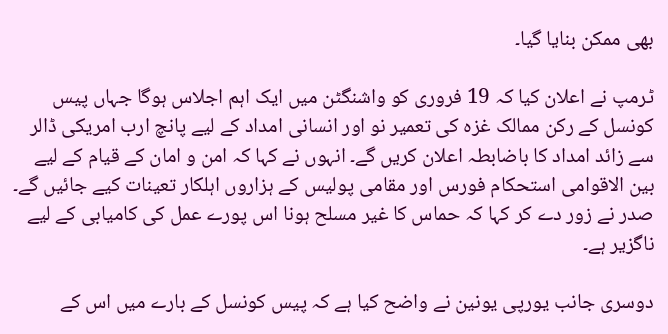بھی ممکن بنایا گیا۔

ٹرمپ نے اعلان کیا کہ 19 فروری کو واشنگٹن میں ایک اہم اجلاس ہوگا جہاں پیس کونسل کے رکن ممالک غزہ کی تعمیر نو اور انسانی امداد کے لیے پانچ ارب امریکی ڈالر سے زائد امداد کا باضابطہ اعلان کریں گے۔ انہوں نے کہا کہ امن و امان کے قیام کے لیے بین الاقوامی استحکام فورس اور مقامی پولیس کے ہزاروں اہلکار تعینات کیے جائیں گے۔ صدر نے زور دے کر کہا کہ حماس کا غیر مسلح ہونا اس پورے عمل کی کامیابی کے لیے ناگزیر ہے۔

دوسری جانب یورپی یونین نے واضح کیا ہے کہ پیس کونسل کے بارے میں اس کے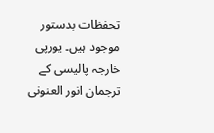تحفظات بدستور موجود ہیں۔ یورپی خارجہ پالیسی کے ترجمان انور العنونی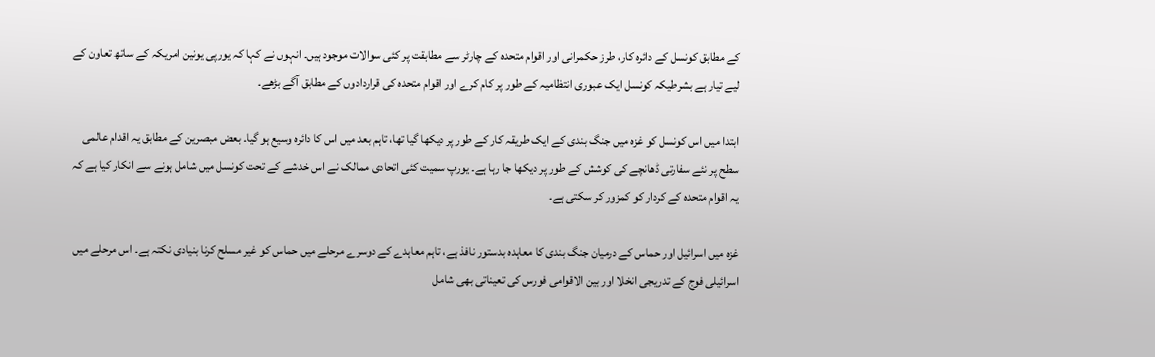کے مطابق کونسل کے دائرہ کار، طرز حکمرانی اور اقوام متحدہ کے چارٹر سے مطابقت پر کئی سوالات موجود ہیں۔ انہوں نے کہا کہ یورپی یونین امریکہ کے ساتھ تعاون کے لیے تیار ہے بشرطیکہ کونسل ایک عبوری انتظامیہ کے طور پر کام کرے اور اقوام متحدہ کی قراردادوں کے مطابق آگے بڑھے۔

ابتدا میں اس کونسل کو غزہ میں جنگ بندی کے ایک طریقہ کار کے طور پر دیکھا گیا تھا، تاہم بعد میں اس کا دائرہ وسیع ہو گیا۔ بعض مبصرین کے مطابق یہ اقدام عالمی سطح پر نئے سفارتی ڈھانچے کی کوشش کے طور پر دیکھا جا رہا ہے۔ یورپ سمیت کئی اتحادی ممالک نے اس خدشے کے تحت کونسل میں شامل ہونے سے انکار کیا ہے کہ یہ اقوام متحدہ کے کردار کو کمزور کر سکتی ہے۔

غزہ میں اسرائیل اور حماس کے درمیان جنگ بندی کا معاہدہ بدستور نافذ ہے، تاہم معاہدے کے دوسرے مرحلے میں حماس کو غیر مسلح کرنا بنیادی نکتہ ہے۔ اس مرحلے میں اسرائیلی فوج کے تدریجی انخلا اور بین الاقوامی فورس کی تعیناتی بھی شامل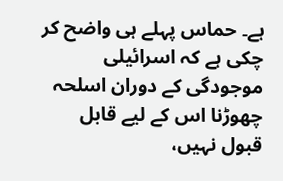ہے۔ حماس پہلے ہی واضح کر چکی ہے کہ اسرائیلی موجودگی کے دوران اسلحہ چھوڑنا اس کے لیے قابل قبول نہیں،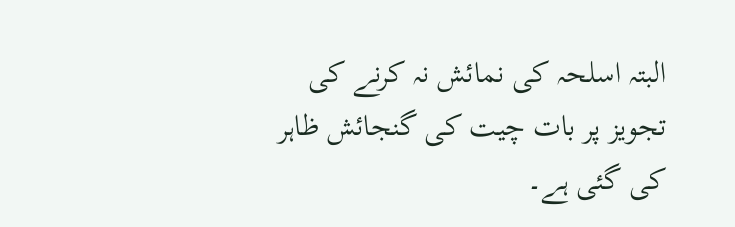البتہ اسلحہ کی نمائش نہ کرنے کی تجویز پر بات چیت کی گنجائش ظاہر کی گئی ہے۔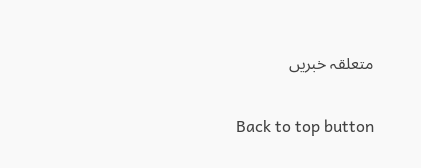متعلقہ خبریں

Back to top button